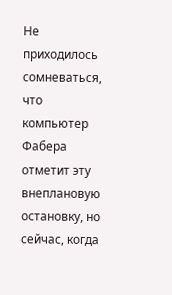Не приходилось сомневаться, что компьютер Фабера отметит эту внеплановую остановку, но сейчас, когда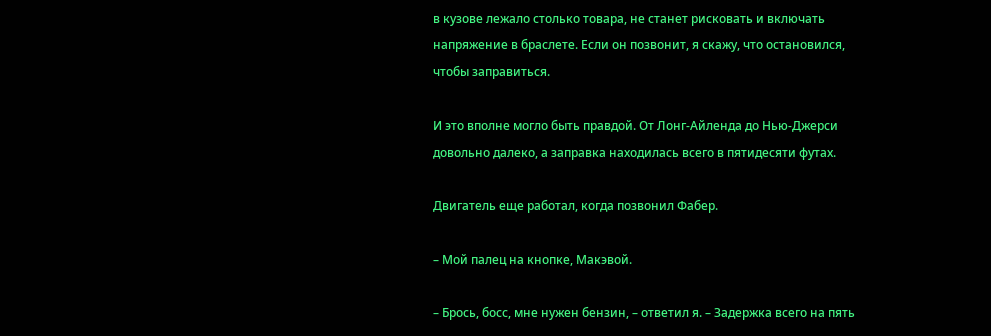в кузове лежало столько товара, не станет рисковать и включать напряжение в браслете. Если он позвонит, я скажу, что остановился, чтобы заправиться.

И это вполне могло быть правдой. От Лонг-Айленда до Нью-Джерси довольно далеко, а заправка находилась всего в пятидесяти футах.

Двигатель еще работал, когда позвонил Фабер.

– Мой палец на кнопке, Макэвой.

– Брось, босс, мне нужен бензин, – ответил я. – Задержка всего на пять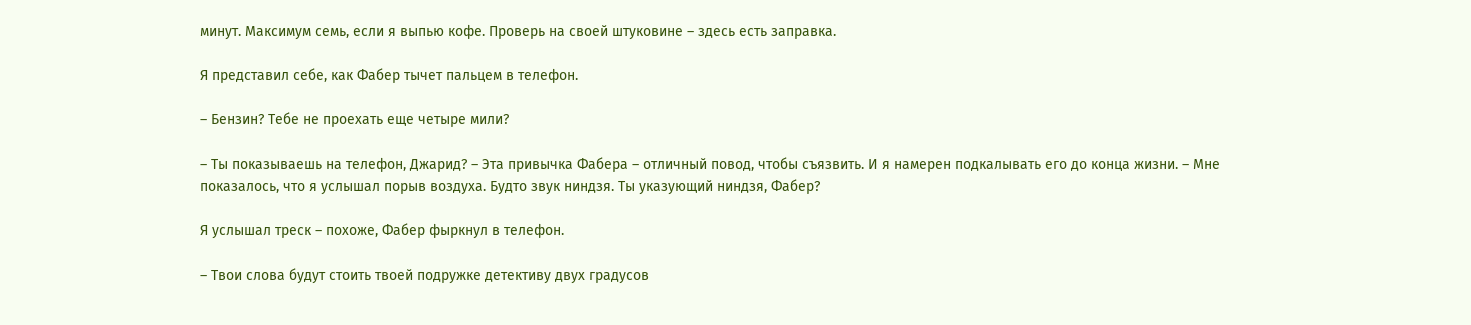минут. Максимум семь, если я выпью кофе. Проверь на своей штуковине – здесь есть заправка.

Я представил себе, как Фабер тычет пальцем в телефон.

– Бензин? Тебе не проехать еще четыре мили?

– Ты показываешь на телефон, Джарид? – Эта привычка Фабера – отличный повод, чтобы съязвить. И я намерен подкалывать его до конца жизни. – Мне показалось, что я услышал порыв воздуха. Будто звук ниндзя. Ты указующий ниндзя, Фабер?

Я услышал треск – похоже, Фабер фыркнул в телефон.

– Твои слова будут стоить твоей подружке детективу двух градусов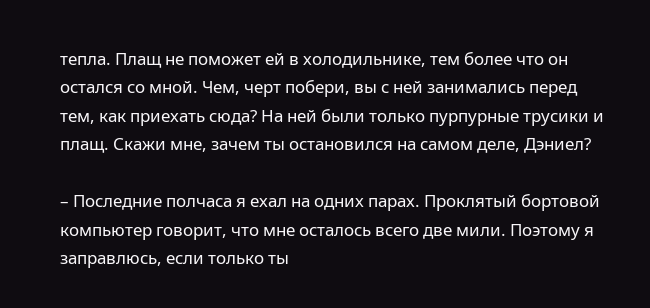тепла. Плащ не поможет ей в холодильнике, тем более что он остался со мной. Чем, черт побери, вы с ней занимались перед тем, как приехать сюда? На ней были только пурпурные трусики и плащ. Скажи мне, зачем ты остановился на самом деле, Дэниел?

– Последние полчаса я ехал на одних парах. Проклятый бортовой компьютер говорит, что мне осталось всего две мили. Поэтому я заправлюсь, если только ты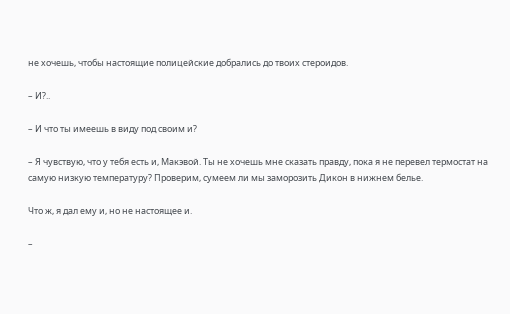не хочешь, чтобы настоящие полицейские добрались до твоих стероидов.

– И?..

– И что ты имеешь в виду под своим и?

– Я чувствую, что у тебя есть и, Макэвой. Ты не хочешь мне сказать правду, пока я не перевел термостат на самую низкую температуру? Проверим, сумеем ли мы заморозить Дикон в нижнем белье.

Что ж, я дал ему и, но не настоящее и.

–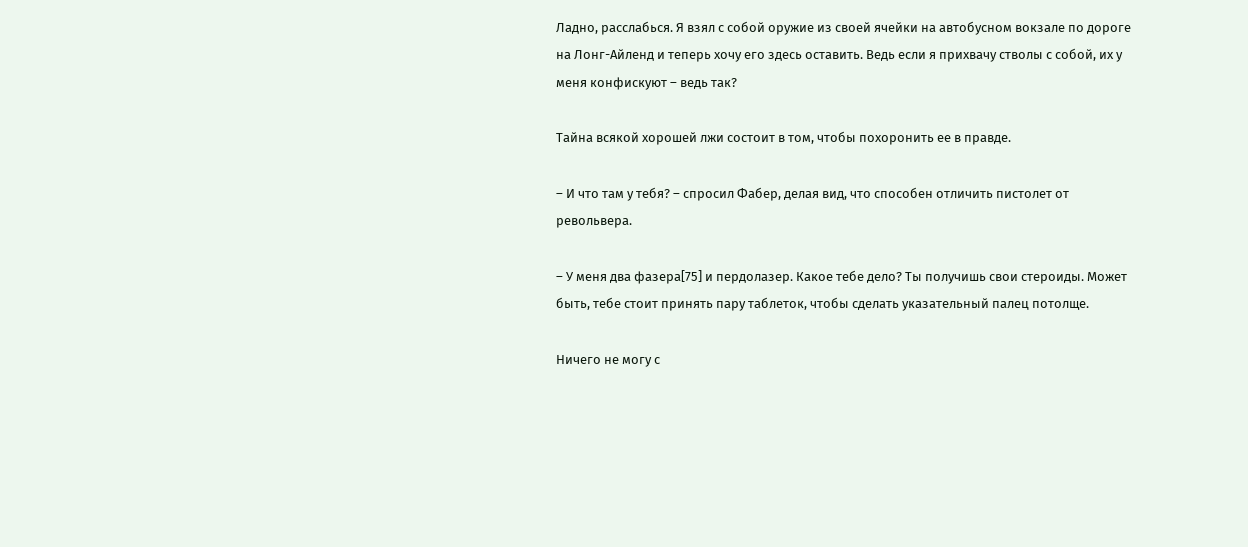Ладно, расслабься. Я взял с собой оружие из своей ячейки на автобусном вокзале по дороге на Лонг-Айленд и теперь хочу его здесь оставить. Ведь если я прихвачу стволы с собой, их у меня конфискуют – ведь так?

Тайна всякой хорошей лжи состоит в том, чтобы похоронить ее в правде.

– И что там у тебя? – спросил Фабер, делая вид, что способен отличить пистолет от револьвера.

– У меня два фазера[75] и пердолазер. Какое тебе дело? Ты получишь свои стероиды. Может быть, тебе стоит принять пару таблеток, чтобы сделать указательный палец потолще.

Ничего не могу с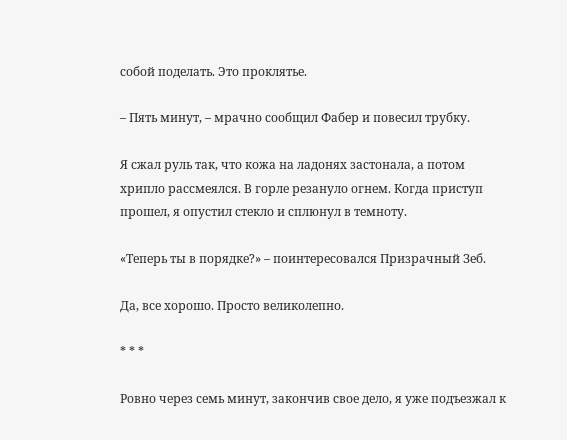собой поделать. Это проклятье.

– Пять минут, – мрачно сообщил Фабер и повесил трубку.

Я сжал руль так, что кожа на ладонях застонала, а потом хрипло рассмеялся. В горле резануло огнем. Когда приступ прошел, я опустил стекло и сплюнул в темноту.

«Теперь ты в порядке?» – поинтересовался Призрачный Зеб.

Да, все хорошо. Просто великолепно.

* * *

Ровно через семь минут, закончив свое дело, я уже подъезжал к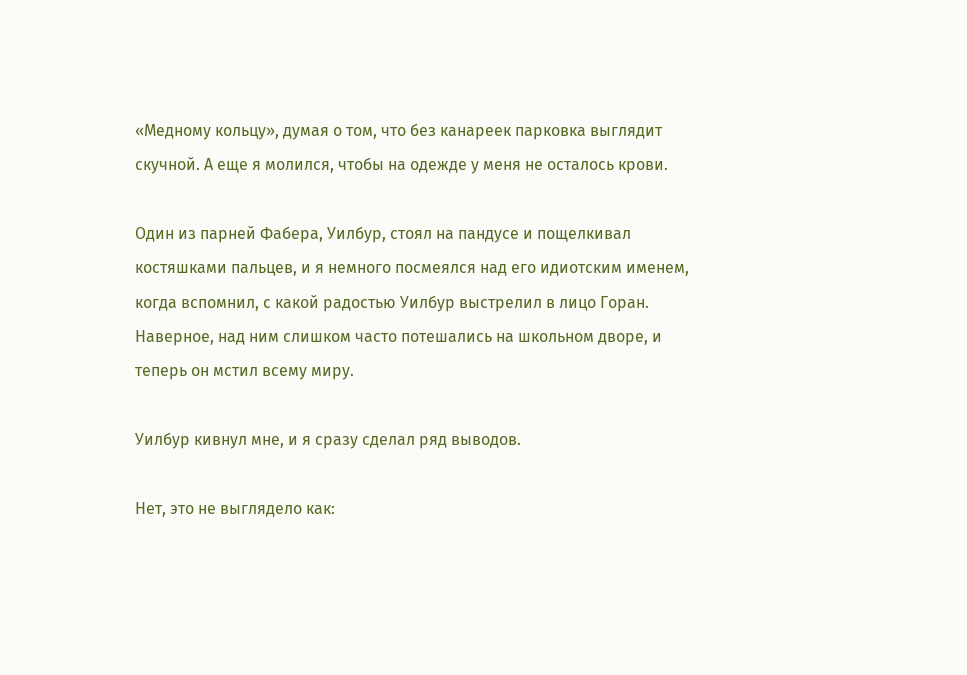«Медному кольцу», думая о том, что без канареек парковка выглядит скучной. А еще я молился, чтобы на одежде у меня не осталось крови.

Один из парней Фабера, Уилбур, стоял на пандусе и пощелкивал костяшками пальцев, и я немного посмеялся над его идиотским именем, когда вспомнил, с какой радостью Уилбур выстрелил в лицо Горан. Наверное, над ним слишком часто потешались на школьном дворе, и теперь он мстил всему миру.

Уилбур кивнул мне, и я сразу сделал ряд выводов.

Нет, это не выглядело как: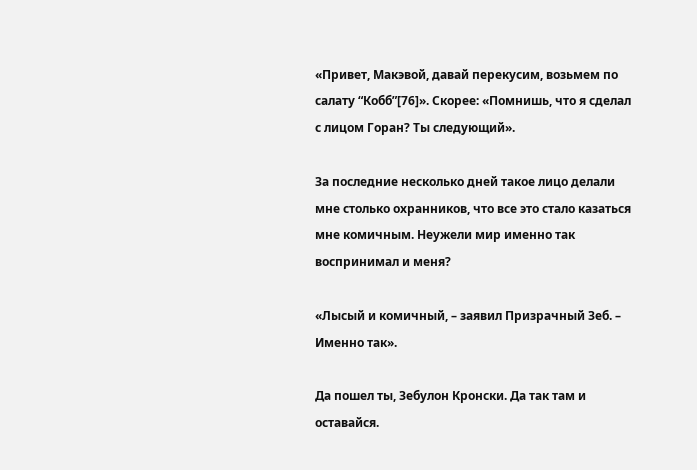«Привет, Макэвой, давай перекусим, возьмем по салату “Кобб”[76]». Скорее: «Помнишь, что я сделал с лицом Горан? Ты следующий».

За последние несколько дней такое лицо делали мне столько охранников, что все это стало казаться мне комичным. Неужели мир именно так воспринимал и меня?

«Лысый и комичный, – заявил Призрачный Зеб. – Именно так».

Да пошел ты, Зебулон Кронски. Да так там и оставайся.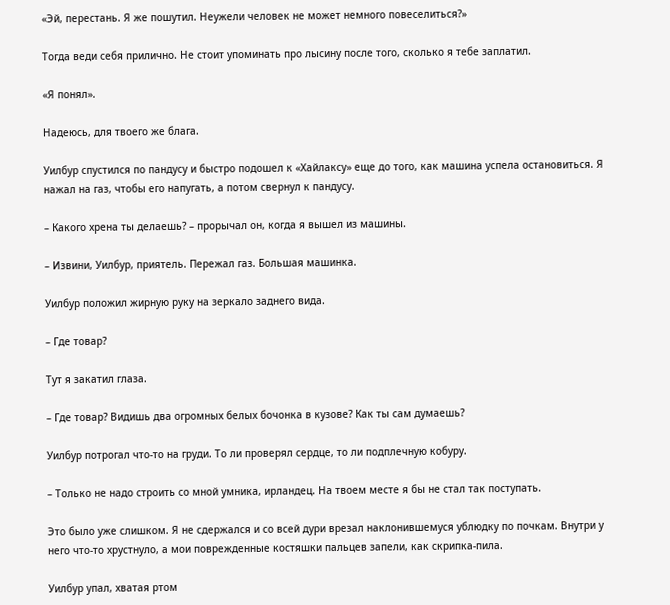«Эй, перестань. Я же пошутил. Неужели человек не может немного повеселиться?»

Тогда веди себя прилично. Не стоит упоминать про лысину после того, сколько я тебе заплатил.

«Я понял».

Надеюсь, для твоего же блага.

Уилбур спустился по пандусу и быстро подошел к «Хайлаксу» еще до того, как машина успела остановиться. Я нажал на газ, чтобы его напугать, а потом свернул к пандусу.

– Какого хрена ты делаешь? – прорычал он, когда я вышел из машины.

– Извини, Уилбур, приятель. Пережал газ. Большая машинка.

Уилбур положил жирную руку на зеркало заднего вида.

– Где товар?

Тут я закатил глаза.

– Где товар? Видишь два огромных белых бочонка в кузове? Как ты сам думаешь?

Уилбур потрогал что-то на груди. То ли проверял сердце, то ли подплечную кобуру.

– Только не надо строить со мной умника, ирландец. На твоем месте я бы не стал так поступать.

Это было уже слишком. Я не сдержался и со всей дури врезал наклонившемуся ублюдку по почкам. Внутри у него что-то хрустнуло, а мои поврежденные костяшки пальцев запели, как скрипка-пила.

Уилбур упал, хватая ртом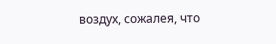воздух, сожалея, что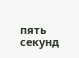пять секунд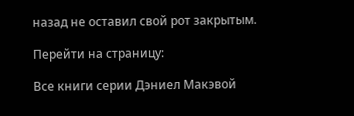назад не оставил свой рот закрытым.

Перейти на страницу:

Все книги серии Дэниел Макэвой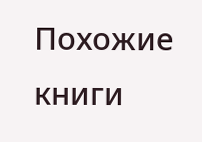Похожие книги